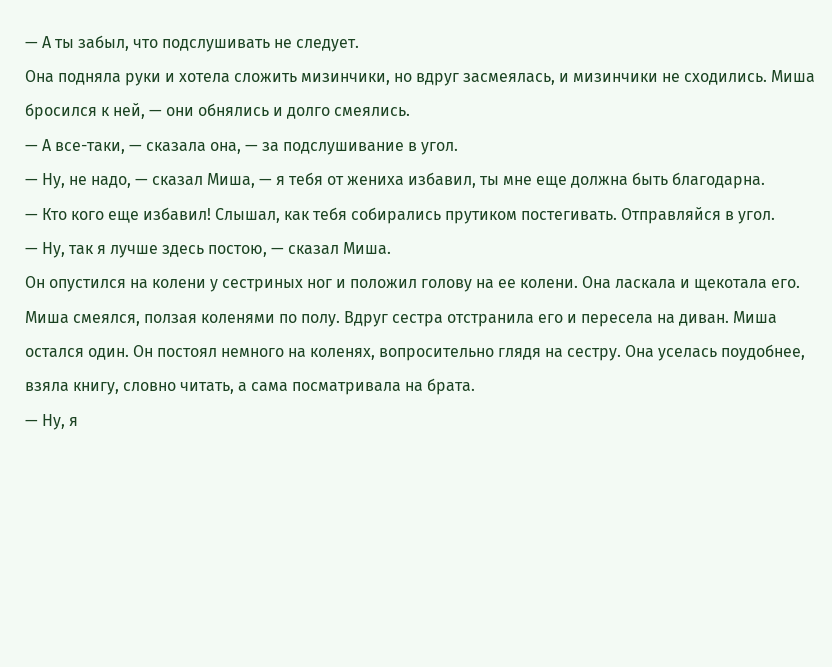— А ты забыл, что подслушивать не следует.
Она подняла руки и хотела сложить мизинчики, но вдруг засмеялась, и мизинчики не сходились. Миша бросился к ней, — они обнялись и долго смеялись.
— А все-таки, — сказала она, — за подслушивание в угол.
— Ну, не надо, — сказал Миша, — я тебя от жениха избавил, ты мне еще должна быть благодарна.
— Кто кого еще избавил! Слышал, как тебя собирались прутиком постегивать. Отправляйся в угол.
— Ну, так я лучше здесь постою, — сказал Миша.
Он опустился на колени у сестриных ног и положил голову на ее колени. Она ласкала и щекотала его. Миша смеялся, ползая коленями по полу. Вдруг сестра отстранила его и пересела на диван. Миша остался один. Он постоял немного на коленях, вопросительно глядя на сестру. Она уселась поудобнее, взяла книгу, словно читать, а сама посматривала на брата.
— Ну, я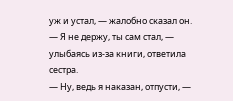уж и устал, — жалобно сказал он.
— Я не держу, ты сам стал, — улыбаясь из-за книги, ответила сестра.
— Ну, ведь я наказан, отпусти, —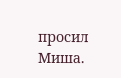просил Миша.